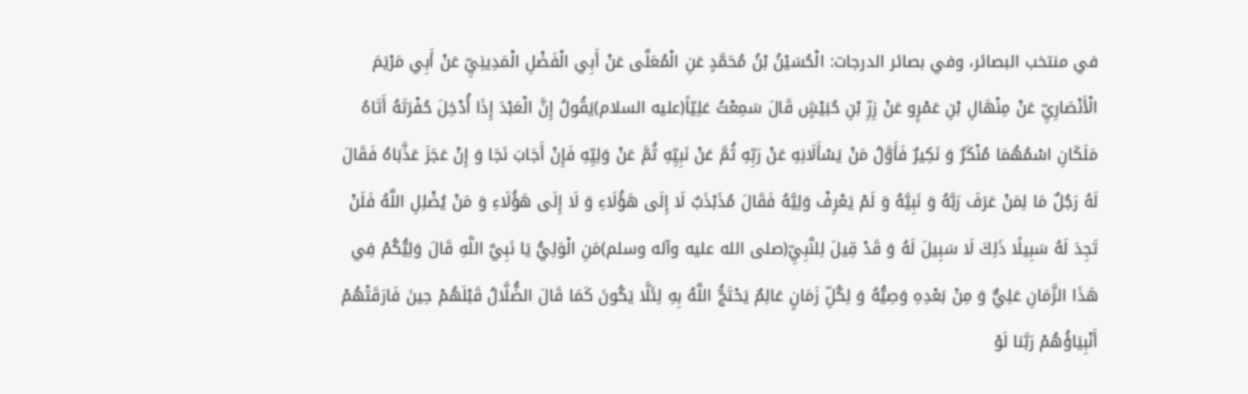في منتخب البصائر، وفي بصائر الدرجات: الْحُسَيْنُ بْنُ مُحَمَّدٍ عَنِ الْمُعَلَّى عَنْ أَبِي الْفَضْلِ الْمَدِينِيِّ عَنْ أَبِي مَرْيَمَ الْأَنْصَارِيِّ عَنْ مِنْهَالِ بْنِ عَمْرٍو عَنْ زِرِّ بْنِ حُبَيْشٍ قَالَ سَمِعْتُ عَلِيّاً(عليه السلام)يَقُولُ إِنَّ الْعَبْدَ إِذَا أُدْخِلَ حُفْرَتَهُ أَتَاهُ مَلَكَانِ اسْمُهُمَا مُنْكَرٌ وَ نَكِيرٌ فَأَوَّلُ مَنْ يَسْأَلَانِهِ عَنْ رَبِّهِ ثُمَّ عَنْ نَبِيِّهِ ثُمَّ عَنْ وَلِيِّهِ فَإِنْ أَجَابَ نَجَا وَ إِنْ عَجَزَ عَذَّبَاهُ فَقَالَ لَهُ رَجُلٌ مَا لِمَنْ عَرَفَ رَبَّهُ وَ نَبِيَّهُ وَ لَمْ يَعْرِفْ وَلِيَّهُ فَقَالَ مُذَبْذَبٌ لَا إِلَى هَؤُلَاءِ وَ لَا إِلَى هَؤُلَاءِ وَ مَنْ يُضْلِلِ اللَّهُ فَلَنْ تَجِدَ لَهُ سَبِيلًا ذَلِكَ لَا سَبِيلَ لَهُ وَ قَدْ قِيلَ لِلنَّبِيِّ(صلى الله عليه وآله وسلم)مَنِ الْوَلِيُّ يَا نَبِيَّ اللَّهِ قَالَ وَلِيُّكُمْ فِي هَذَا الزَّمَانِ عَلِيٌّ وَ مِنْ بَعْدِهِ وَصِيُّهُ وَ لِكُلِّ زَمَانٍ عَالِمٌ يَحْتَجُّ اللَّهُ بِهِ لِئَلَّا يَكُونَ كَمَا قَالَ الضُّلَّالُ قَبْلَهُمْ حِينَ فَارَقَتْهُمْ أَنْبِيَاؤُهُمْ رَبَّنا لَوْ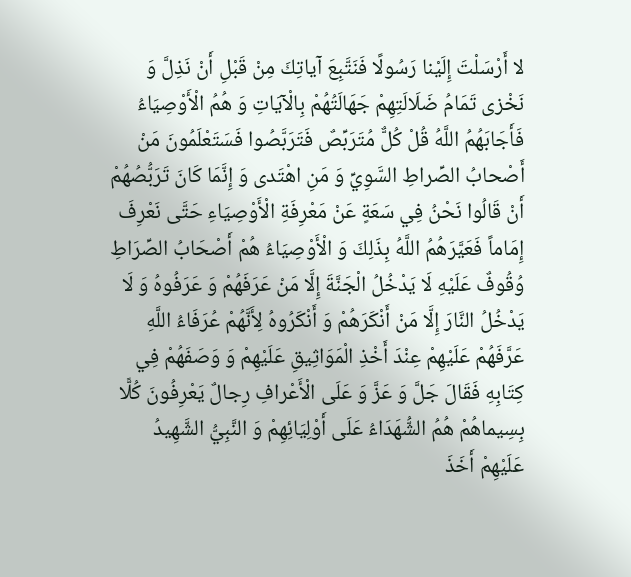لا أَرْسَلْتَ إِلَيْنا رَسُولًا فَنَتَّبِعَ آياتِكَ مِنْ قَبْلِ أَنْ نَذِلَّ وَ نَخْزى تَمَامُ ضَلَالَتِهِمْ جَهَالَتُهُمْ بِالْآيَاتِ وَ هُمُ الْأَوْصِيَاءُ فَأَجَابَهُمُ اللَّهُ قُلْ كُلٌّ مُتَرَبِّصٌ فَتَرَبَّصُوا فَسَتَعْلَمُونَ مَنْ أَصْحابُ الصِّراطِ السَّوِيِّ وَ مَنِ اهْتَدى وَ إِنَّمَا كَانَ تَرَبُّصُهُمْ أَنْ قَالُوا نَحْنُ فِي سَعَةٍ عَنْ مَعْرِفَةِ الْأَوْصِيَاءِ حَتَّى نَعْرِفَ إِمَاماً فَعَيَّرَهُمُ اللَّهُ بِذَلِكَ وَ الْأَوْصِيَاءُ هُمْ أَصْحَابُ الصِّرَاطِ وُقُوفٌ عَلَيْهِ لَا يَدْخُلُ الْجَنَّةَ إِلَّا مَنْ عَرَفَهُمْ وَ عَرَفُوهُ وَ لَا يَدْخُلُ النَّارَ إِلَّا مَنْ أَنْكَرَهُمْ وَ أَنْكَرُوهُ لِأَنَّهُمْ عُرَفَاءُ اللَّهِ عَرَّفَهُمْ عَلَيْهِمْ عِنْدَ أَخْذِ الْمَوَاثِيقِ عَلَيْهِمْ وَ وَصَفَهُمْ فِي كِتَابِهِ فَقَالَ جَلَّ وَ عَزَّ وَ عَلَى الْأَعْرافِ رِجالٌ يَعْرِفُونَ كُلًّا بِسِيماهُمْ هُمُ الشُّهَدَاءُ عَلَى أَوْلِيَائِهِمْ وَ النَّبِيُّ الشَّهِيدُ عَلَيْهِمْ أَخَذَ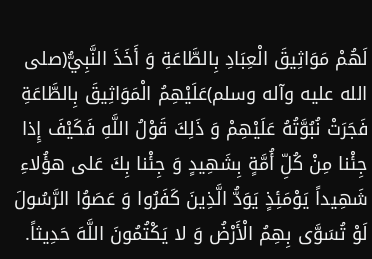لَهُمْ مَوَاثِيقَ الْعِبَادِ بِالطَّاعَةِ وَ أَخَذَ النَّبِيُّ(صلى الله عليه وآله وسلم)عَلَيْهِمُ الْمَوَاثِيقَ بِالطَّاعَةِ فَجَرَتْ نُبُوَّتُهُ عَلَيْهِمْ وَ ذَلِكَ قَوْلُ اللَّهِ فَكَيْفَ إِذا جِئْنا مِنْ كُلِّ أُمَّةٍ بِشَهِيدٍ وَ جِئْنا بِكَ عَلى هؤُلاءِ شَهِيداً يَوْمَئِذٍ يَوَدُّ الَّذِينَ كَفَرُوا وَ عَصَوُا الرَّسُولَ لَوْ تُسَوَّى بِهِمُ الْأَرْضُ وَ لا يَكْتُمُونَ اللَّهَ حَدِيثاً.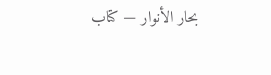بحار الأنوار — كتاب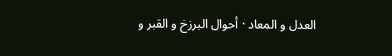العدل و المعاد · أحوال البرزخ و القبر و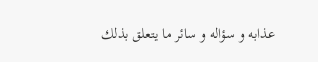عذابه و سؤاله و سائر ما يتعلق بذلك